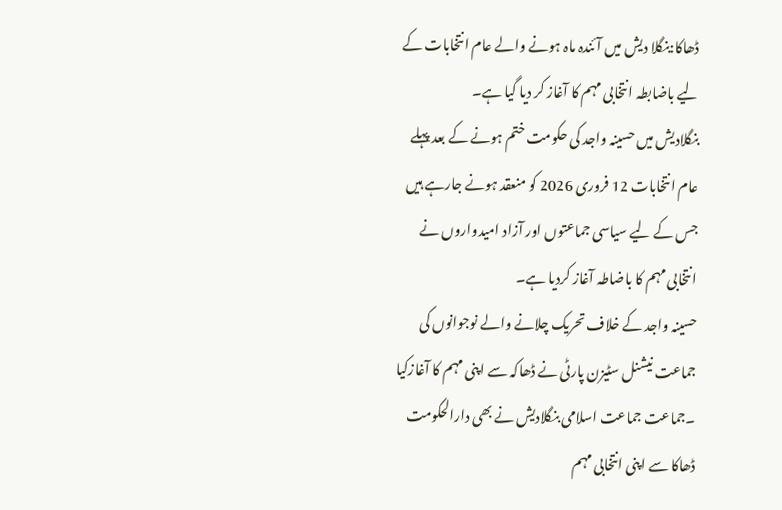ڈھاکا:بنگلا دیش میں آئندہ ماہ ہونے والے عام انتخابات کے لیے باضابطہ انتخابی مہم کا آغاز کر دیا گیا ہے۔
بنگلادیش میں حسینہ واجد کی حکومت ختم ہونے کے بعد پہلے عام انتخابات 12 فروری 2026 کو منعقد ہونے جارہے ہیں جس کے لیے سیاسی جماعتوں اور آزاد امیدواروں نے انتخابی مہم کا باضاطہ آغاز کردیا ہے۔
حسینہ واجد کے خلاف تحریک چلانے والے نوجوانوں کی جماعت نیشنل سٹیزن پارٹی نے ڈھاکہ سے اپنی مہم کا آغازکیا ۔جماعت جماعت اسلامی بنگلادیش نے بھی دارالحکومت ڈھاکا سے اپنی انتخابی مہم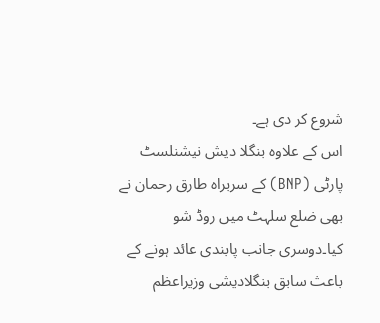شروع کر دی ہے۔
اس کے علاوہ بنگلا دیش نیشنلسٹ پارٹی (BNP) کے سربراہ طارق رحمان نے بھی ضلع سلہٹ میں روڈ شو کیا۔دوسری جانب پابندی عائد ہونے کے باعث سابق بنگلادیشی وزیراعظم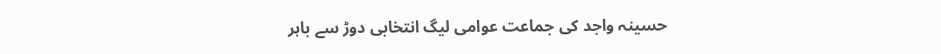حسینہ واجد کی جماعت عوامی لیگ انتخابی دوڑ سے باہر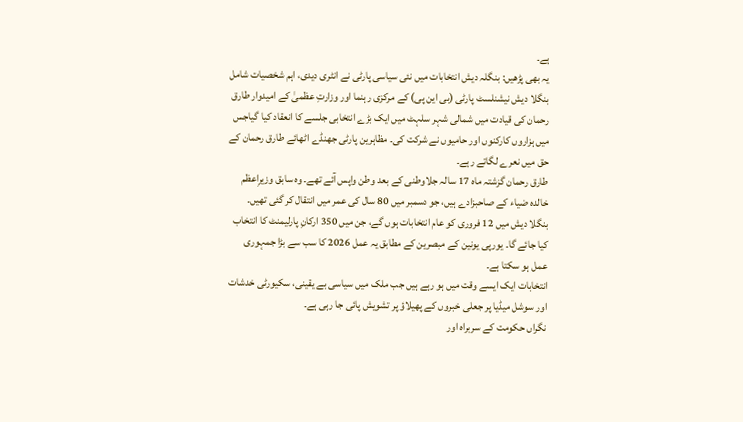ہے۔
یہ بھی پڑھیں: بنگلہ دیش انتخابات میں نئی سیاسی پارٹی نے انٹری دیدی، اہم شخصیات شامل
بنگلا دیش نیشنلسٹ پارٹی (بی این پی) کے مرکزی رہنما اور وزارتِ عظمیٰ کے امیدوار طارق رحمان کی قیادت میں شمالی شہر سلہٹ میں ایک بڑے انتخابی جلسے کا انعقاد کیا گیاجس میں ہزاروں کارکنوں اور حامیوں نے شرکت کی۔ مظاہرین پارٹی جھنڈے اٹھائے طارق رحمان کے حق میں نعرے لگاتے رہے۔
طارق رحمان گزشتہ ماہ 17 سالہ جلاوطنی کے بعد وطن واپس آئے تھے۔ وہ سابق وزیرِاعظم خالدہ ضیاء کے صاحبزادے ہیں، جو دسمبر میں 80 سال کی عمر میں انتقال کر گئی تھیں۔
بنگلا دیش میں 12 فروری کو عام انتخابات ہوں گے، جن میں 350 ارکانِ پارلیمنٹ کا انتخاب کیا جائے گا۔ یورپی یونین کے مبصرین کے مطابق یہ عمل 2026 کا سب سے بڑا جمہوری عمل ہو سکتا ہے۔
انتخابات ایک ایسے وقت میں ہو رہے ہیں جب ملک میں سیاسی بے یقینی، سکیورٹی خدشات اور سوشل میڈیا پر جعلی خبروں کے پھیلاؤ پر تشویش پائی جا رہی ہے۔
نگراں حکومت کے سربراہ اور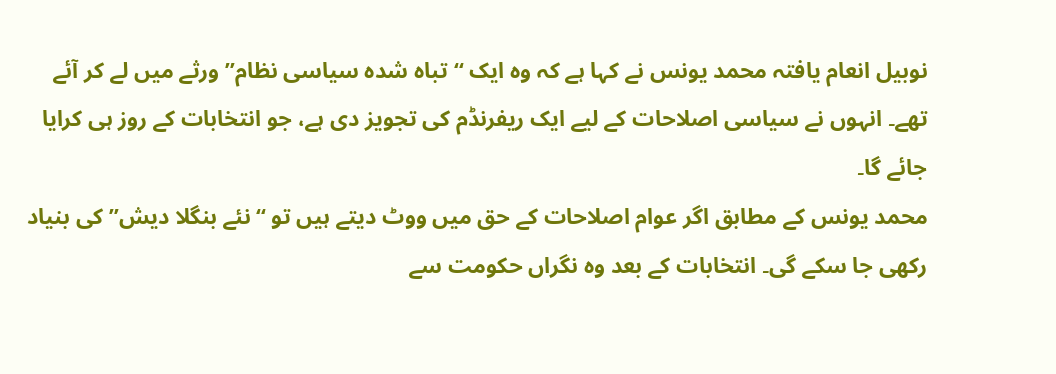نوبیل انعام یافتہ محمد یونس نے کہا ہے کہ وہ ایک “تباہ شدہ سیاسی نظام” ورثے میں لے کر آئے تھے۔ انہوں نے سیاسی اصلاحات کے لیے ایک ریفرنڈم کی تجویز دی ہے، جو انتخابات کے روز ہی کرایا جائے گا۔
محمد یونس کے مطابق اگر عوام اصلاحات کے حق میں ووٹ دیتے ہیں تو “نئے بنگلا دیش” کی بنیاد رکھی جا سکے گی۔ انتخابات کے بعد وہ نگراں حکومت سے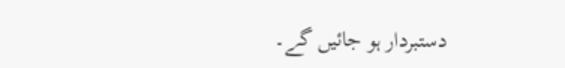دستبردار ہو جائیں گے۔